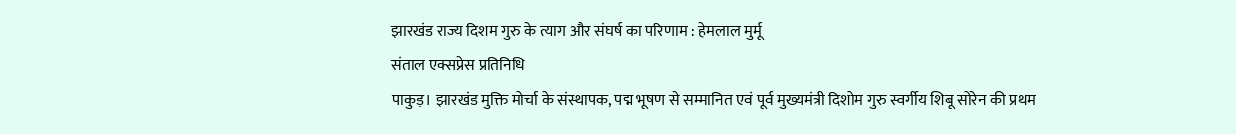झारखंड राज्य दिशम गुरु के त्याग और संघर्ष का परिणाम : हेमलाल मुर्मू
संताल एक्सप्रेस प्रतिनिधि
पाकुड़। झारखंड मुक्ति मोर्चा के संस्थापक, पद्म भूषण से सम्मानित एवं पूर्व मुख्यमंत्री दिशोम गुरु स्वर्गीय शिबू सोरेन की प्रथम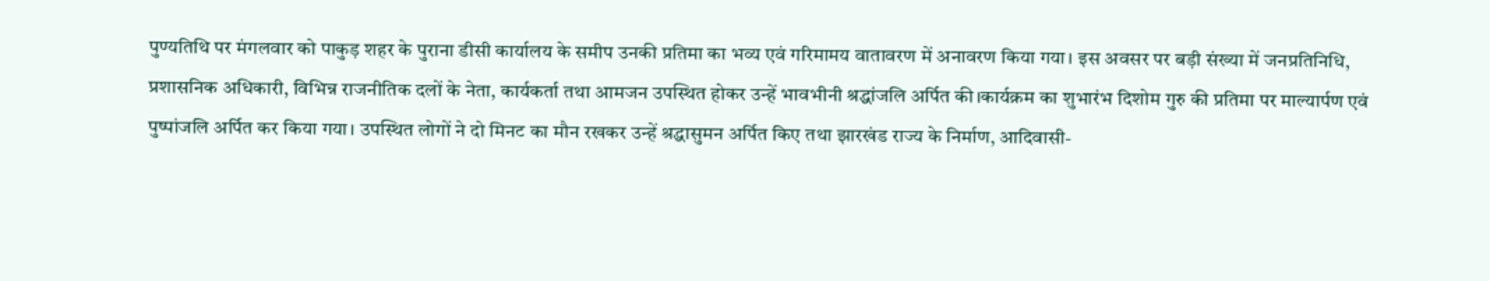पुण्यतिथि पर मंगलवार को पाकुड़ शहर के पुराना डीसी कार्यालय के समीप उनकी प्रतिमा का भव्य एवं गरिमामय वातावरण में अनावरण किया गया। इस अवसर पर बड़ी संख्या में जनप्रतिनिधि, प्रशासनिक अधिकारी, विभिन्न राजनीतिक दलों के नेता, कार्यकर्ता तथा आमजन उपस्थित होकर उन्हें भावभीनी श्रद्धांजलि अर्पित की।कार्यक्रम का शुभारंभ दिशोम गुरु की प्रतिमा पर माल्यार्पण एवं पुष्पांजलि अर्पित कर किया गया। उपस्थित लोगों ने दो मिनट का मौन रखकर उन्हें श्रद्धासुमन अर्पित किए तथा झारखंड राज्य के निर्माण, आदिवासी-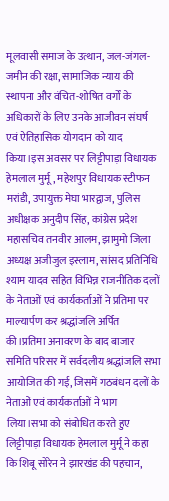मूलवासी समाज के उत्थान, जल-जंगल-जमीन की रक्षा, सामाजिक न्याय की स्थापना और वंचित-शोषित वर्गों के अधिकारों के लिए उनके आजीवन संघर्ष एवं ऐतिहासिक योगदान को याद किया।इस अवसर पर लिट्टीपाड़ा विधायक हेमलाल मुर्मू, महेशपुर विधायक स्टीफन मरांडी, उपायुक्त मेघा भारद्वाज, पुलिस अधीक्षक अनुदीप सिंह, कांग्रेस प्रदेश महासचिव तनवीर आलम, झामुमो जिला अध्यक्ष अजीजुल इस्लाम, सांसद प्रतिनिधि श्याम यादव सहित विभिन्न राजनीतिक दलों के नेताओं एवं कार्यकर्ताओं ने प्रतिमा पर माल्यार्पण कर श्रद्धांजलि अर्पित की।प्रतिमा अनावरण के बाद बाजार समिति परिसर में सर्वदलीय श्रद्धांजलि सभा आयोजित की गई, जिसमें गठबंधन दलों के नेताओं एवं कार्यकर्ताओं ने भाग लिया।सभा को संबोधित करते हुए लिट्टीपाड़ा विधायक हेमलाल मुर्मू ने कहा कि शिबू सोरेन ने झारखंड की पहचान,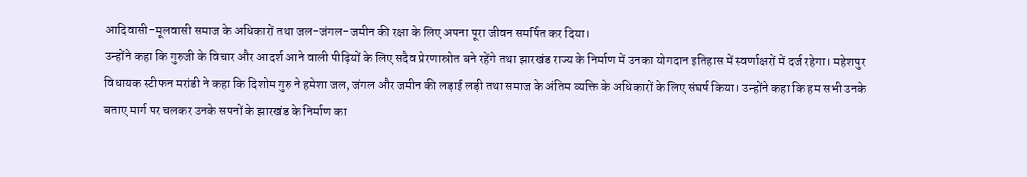आदिवासी-मूलवासी समाज के अधिकारों तथा जल-जंगल-जमीन की रक्षा के लिए अपना पूरा जीवन समर्पित कर दिया।
उन्होंने कहा कि गुरुजी के विचार और आदर्श आने वाली पीढ़ियों के लिए सदैव प्रेरणास्रोत बने रहेंगे तथा झारखंड राज्य के निर्माण में उनका योगदान इतिहास में स्वर्णाक्षरों में दर्ज रहेगा। महेशपुर विधायक स्टीफन मरांडी ने कहा कि दिशोम गुरु ने हमेशा जल, जंगल और जमीन की लड़ाई लड़ी तथा समाज के अंतिम व्यक्ति के अधिकारों के लिए संघर्ष किया। उन्होंने कहा कि हम सभी उनके बताए मार्ग पर चलकर उनके सपनों के झारखंड के निर्माण का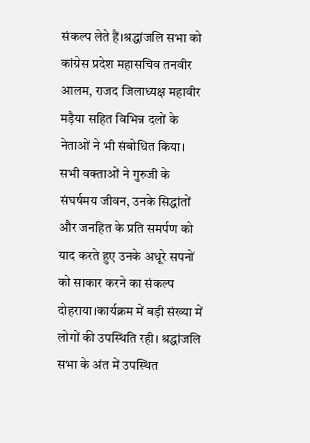संकल्प लेते हैं।श्रद्धांजलि सभा को कांग्रेस प्रदेश महासचिव तनवीर आलम, राजद जिलाध्यक्ष महावीर मड़ैया सहित विभिन्न दलों के नेताओं ने भी संबोधित किया। सभी वक्ताओं ने गुरुजी के संघर्षमय जीवन, उनके सिद्धांतों और जनहित के प्रति समर्पण को याद करते हुए उनके अधूरे सपनों को साकार करने का संकल्प दोहराया।कार्यक्रम में बड़ी संख्या में लोगों की उपस्थिति रही। श्रद्धांजलि सभा के अंत में उपस्थित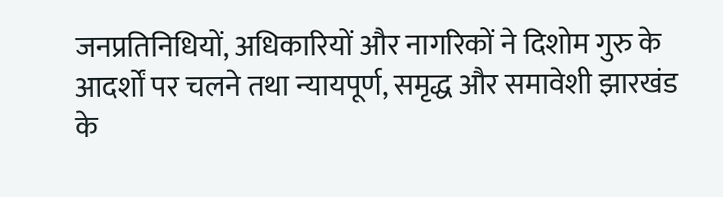जनप्रतिनिधियों, अधिकारियों और नागरिकों ने दिशोम गुरु के आदर्शों पर चलने तथा न्यायपूर्ण, समृद्ध और समावेशी झारखंड के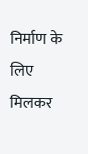निर्माण के लिए मिलकर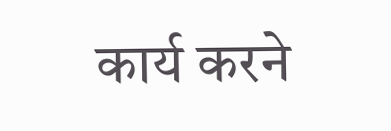कार्य करने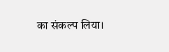का संकल्प लिया।